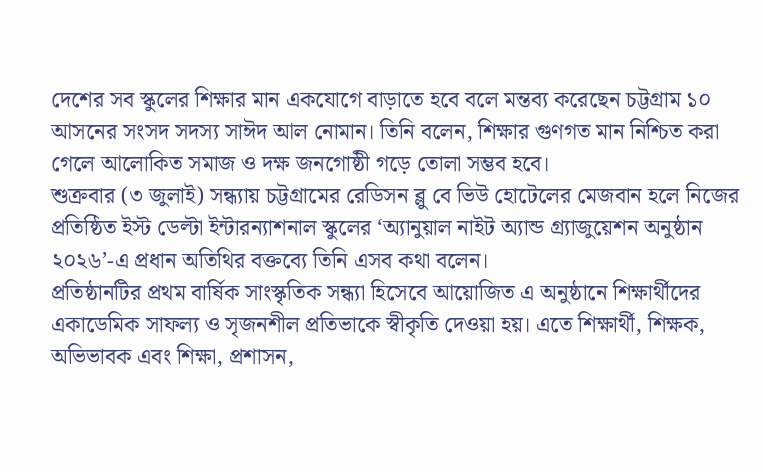দেশের সব স্কুলের শিক্ষার মান একযোগে বাড়াতে হবে বলে মন্তব্য করেছেন চট্টগ্রাম ১০ আসনের সংসদ সদস্য সাঈদ আল নোমান। তিনি বলেন, শিক্ষার গুণগত মান নিশ্চিত করা গেলে আলোকিত সমাজ ও দক্ষ জনগোষ্ঠী গড়ে তোলা সম্ভব হবে।
শুক্রবার (৩ জুলাই) সন্ধ্যায় চট্টগ্রামের রেডিসন ব্লু বে ভিউ হোটেলের মেজবান হলে নিজের প্রতিষ্ঠিত ইস্ট ডেল্টা ইন্টারন্যাশনাল স্কুলের ‘অ্যানুয়াল নাইট অ্যান্ড গ্র্যাজুয়েশন অনুষ্ঠান ২০২৬’-এ প্রধান অতিথির বক্তব্যে তিনি এসব কথা বলেন।
প্রতিষ্ঠানটির প্রথম বার্ষিক সাংস্কৃতিক সন্ধ্যা হিসেবে আয়োজিত এ অনুষ্ঠানে শিক্ষার্থীদের একাডেমিক সাফল্য ও সৃজনশীল প্রতিভাকে স্বীকৃতি দেওয়া হয়। এতে শিক্ষার্থী, শিক্ষক, অভিভাবক এবং শিক্ষা, প্রশাসন,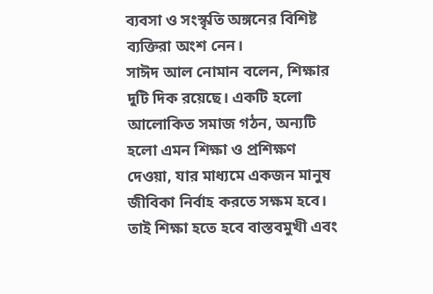ব্যবসা ও সংস্কৃতি অঙ্গনের বিশিষ্ট ব্যক্তিরা অংশ নেন।
সাঈদ আল নোমান বলেন, শিক্ষার দুটি দিক রয়েছে। একটি হলো আলোকিত সমাজ গঠন, অন্যটি হলো এমন শিক্ষা ও প্রশিক্ষণ দেওয়া, যার মাধ্যমে একজন মানুষ জীবিকা নির্বাহ করতে সক্ষম হবে। তাই শিক্ষা হতে হবে বাস্তবমুখী এবং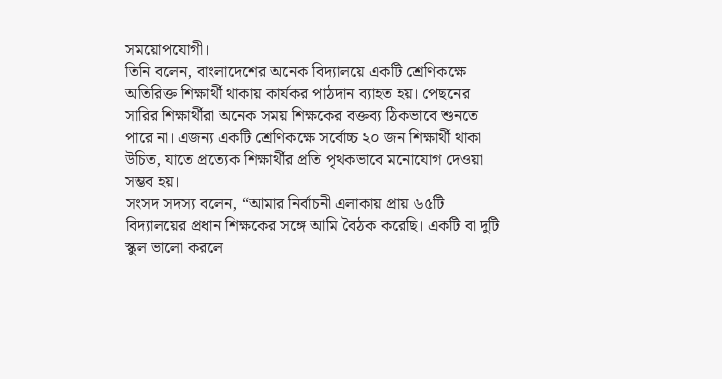সময়োপযোগী।
তিনি বলেন, বাংলাদেশের অনেক বিদ্যালয়ে একটি শ্রেণিকক্ষে অতিরিক্ত শিক্ষার্থী থাকায় কার্যকর পাঠদান ব্যাহত হয়। পেছনের সারির শিক্ষার্থীরা অনেক সময় শিক্ষকের বক্তব্য ঠিকভাবে শুনতে পারে না। এজন্য একটি শ্রেণিকক্ষে সর্বোচ্চ ২০ জন শিক্ষার্থী থাকা উচিত, যাতে প্রত্যেক শিক্ষার্থীর প্রতি পৃথকভাবে মনোযোগ দেওয়া সম্ভব হয়।
সংসদ সদস্য বলেন, “আমার নির্বাচনী এলাকায় প্রায় ৬৫টি বিদ্যালয়ের প্রধান শিক্ষকের সঙ্গে আমি বৈঠক করেছি। একটি বা দুটি স্কুল ভালো করলে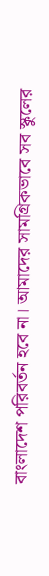বাংলাদেশ পরিবর্তন হবে না। আমাদের সামগ্রিকভাবে সব স্কুলের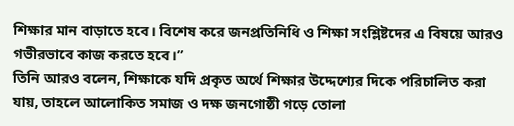শিক্ষার মান বাড়াতে হবে। বিশেষ করে জনপ্রতিনিধি ও শিক্ষা সংশ্লিষ্টদের এ বিষয়ে আরও গভীরভাবে কাজ করতে হবে।”
তিনি আরও বলেন, শিক্ষাকে যদি প্রকৃত অর্থে শিক্ষার উদ্দেশ্যের দিকে পরিচালিত করা যায়, তাহলে আলোকিত সমাজ ও দক্ষ জনগোষ্ঠী গড়ে তোলা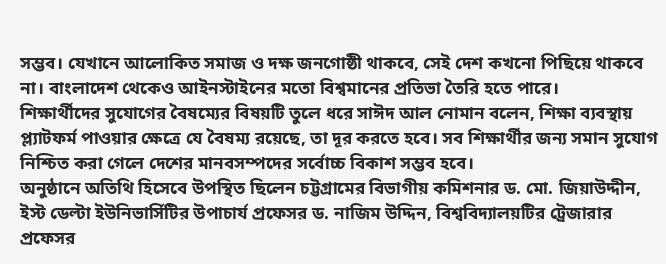সম্ভব। যেখানে আলোকিত সমাজ ও দক্ষ জনগোষ্ঠী থাকবে, সেই দেশ কখনো পিছিয়ে থাকবে না। বাংলাদেশ থেকেও আইনস্টাইনের মতো বিশ্বমানের প্রতিভা তৈরি হতে পারে।
শিক্ষার্থীদের সুযোগের বৈষম্যের বিষয়টি তুলে ধরে সাঈদ আল নোমান বলেন, শিক্ষা ব্যবস্থায় প্ল্যাটফর্ম পাওয়ার ক্ষেত্রে যে বৈষম্য রয়েছে, তা দূর করতে হবে। সব শিক্ষার্থীর জন্য সমান সুযোগ নিশ্চিত করা গেলে দেশের মানবসম্পদের সর্বোচ্চ বিকাশ সম্ভব হবে।
অনুষ্ঠানে অতিথি হিসেবে উপস্থিত ছিলেন চট্টগ্রামের বিভাগীয় কমিশনার ড. মো. জিয়াউদ্দীন, ইস্ট ডেল্টা ইউনিভার্সিটির উপাচার্য প্রফেসর ড. নাজিম উদ্দিন, বিশ্ববিদ্যালয়টির ট্রেজারার প্রফেসর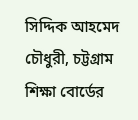সিদ্দিক আহমেদ চৌধুরী, চট্টগ্রাম শিক্ষা বোর্ডের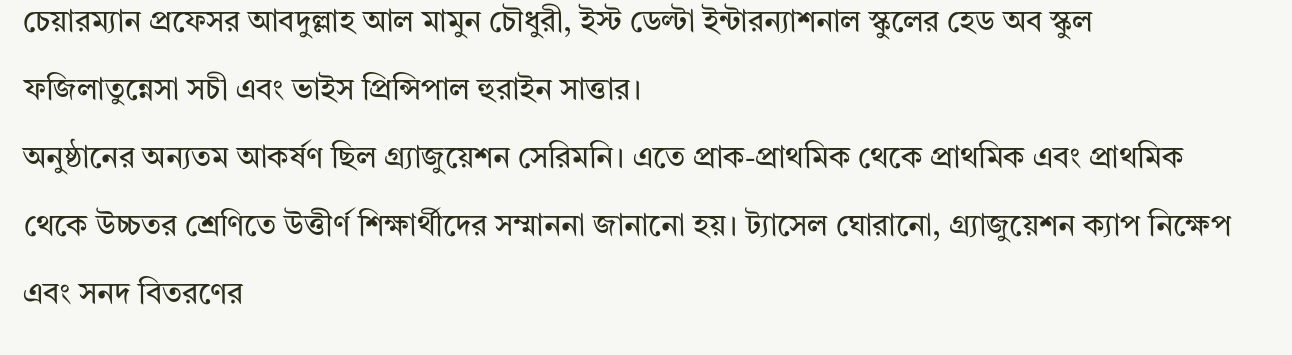চেয়ারম্যান প্রফেসর আবদুল্লাহ আল মামুন চৌধুরী, ইস্ট ডেল্টা ইন্টারন্যাশনাল স্কুলের হেড অব স্কুল ফজিলাতুন্নেসা সচী এবং ভাইস প্রিন্সিপাল হুরাইন সাত্তার।
অনুষ্ঠানের অন্যতম আকর্ষণ ছিল গ্র্যাজুয়েশন সেরিমনি। এতে প্রাক-প্রাথমিক থেকে প্রাথমিক এবং প্রাথমিক থেকে উচ্চতর শ্রেণিতে উত্তীর্ণ শিক্ষার্থীদের সম্মাননা জানানো হয়। ট্যাসেল ঘোরানো, গ্র্যাজুয়েশন ক্যাপ নিক্ষেপ এবং সনদ বিতরণের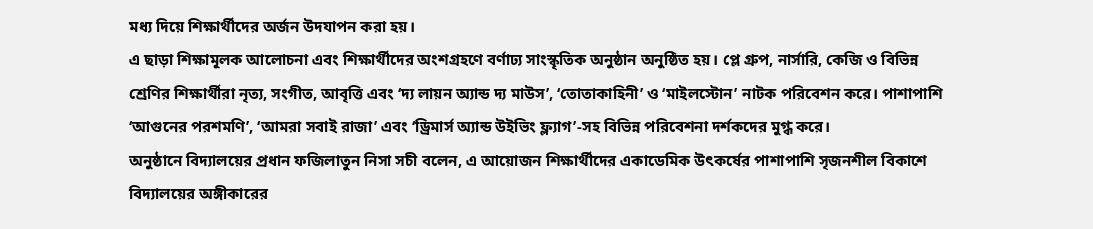মধ্য দিয়ে শিক্ষার্থীদের অর্জন উদযাপন করা হয়।
এ ছাড়া শিক্ষামূলক আলোচনা এবং শিক্ষার্থীদের অংশগ্রহণে বর্ণাঢ্য সাংস্কৃতিক অনুষ্ঠান অনুষ্ঠিত হয়। প্লে গ্রুপ, নার্সারি, কেজি ও বিভিন্ন শ্রেণির শিক্ষার্থীরা নৃত্য, সংগীত, আবৃত্তি এবং ‘দ্য লায়ন অ্যান্ড দ্য মাউস’, ‘তোতাকাহিনী’ ও ‘মাইলস্টোন’ নাটক পরিবেশন করে। পাশাপাশি ‘আগুনের পরশমণি’, ‘আমরা সবাই রাজা’ এবং ‘ড্রিমার্স অ্যান্ড উইভিং ফ্ল্যাগ’-সহ বিভিন্ন পরিবেশনা দর্শকদের মুগ্ধ করে।
অনুষ্ঠানে বিদ্যালয়ের প্রধান ফজিলাতুন নিসা সচী বলেন, এ আয়োজন শিক্ষার্থীদের একাডেমিক উৎকর্ষের পাশাপাশি সৃজনশীল বিকাশে বিদ্যালয়ের অঙ্গীকারের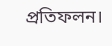প্রতিফলন।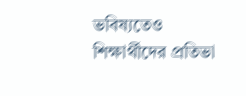ভবিষ্যতেও শিক্ষার্থীদের প্রতিভা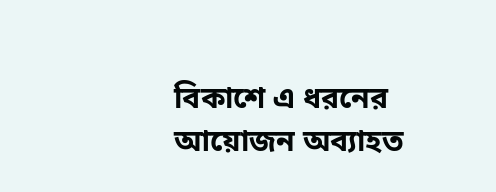বিকাশে এ ধরনের আয়োজন অব্যাহত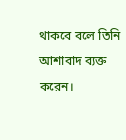থাকবে বলে তিনি আশাবাদ ব্যক্ত করেন।